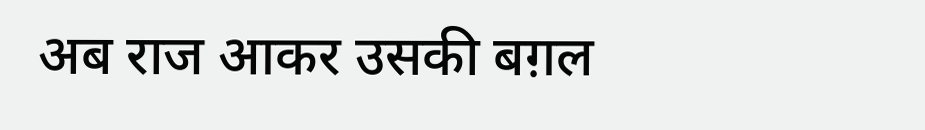अब राज आकर उसकी बग़ल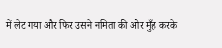में लेट गया और फिर उसने नमिता की ओर मुँह करके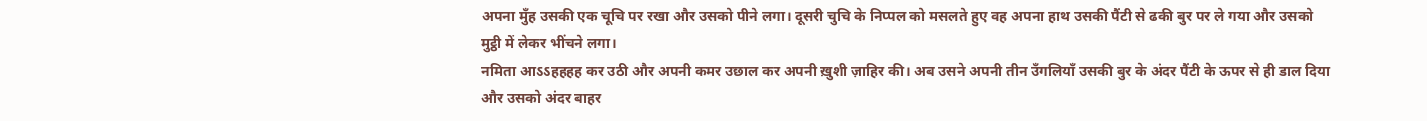अपना मुँह उसकी एक चूचि पर रखा और उसको पीने लगा। दूसरी चुचि के निप्पल को मसलते हुए वह अपना हाथ उसकी पैंटी से ढकी बुर पर ले गया और उसको मुट्ठी में लेकर भींचने लगा।
नमिता आऽऽहहहह कर उठी और अपनी कमर उछाल कर अपनी ख़ुशी ज़ाहिर की। अब उसने अपनी तीन उँगलियाँ उसकी बुर के अंदर पैंटी के ऊपर से ही डाल दिया और उसको अंदर बाहर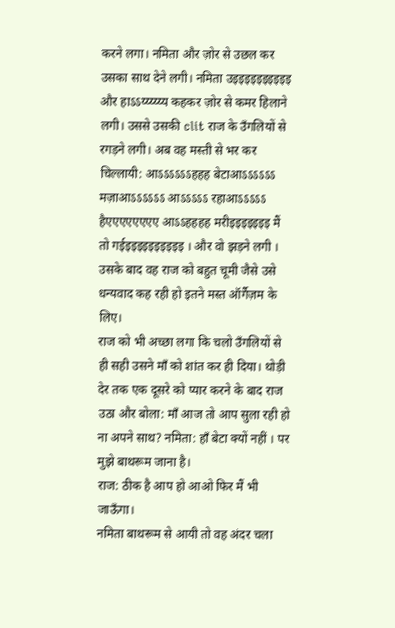करने लगा। नमिता और ज़ोर से उछल कर उसका साथ देने लगी। नमिता उइइइइइइइइइइ और हाऽऽय्य्य्य्य्य कहकर ज़ोर से कमर हिलाने लगी। उससे उसकी clit राज के उँगलियों से रगड़ने लगी। अब वह मस्ती से भर कर चिल्लायी: आऽऽऽऽऽऽहहह बेटाआऽऽऽऽऽऽ मज़ाआऽऽऽऽऽऽ आऽऽऽऽऽ रहाआऽऽऽऽऽ हैएएएएएएएए आऽऽहहहह मरीइइइइइइइ मैं तो गईइइइइइइइइइइ । और वो झड़ने लगी ।
उसके बाद वह राज को बहुत चूमी जैसे उसे धन्यवाद कह रही हो इतने मस्त ऑर्गैज़म के लिए।
राज को भी अच्छा लगा कि चलो उँगलियों से ही सही उसने माँ को शांत कर ही दिया। थोड़ी देर तक एक दूसरे को प्यार करने के बाद राज उठा और बोला: माँ आज तो आप सुला रही हो ना अपने साथ? नमिता: हाँ बेटा क्यों नहीं । पर मुझे बाथरूम जाना है।
राज: ठीक है आप हो आओ फिर मैं भी जाऊँगा।
नमिता बाथरूम से आयी तो वह अंदर चला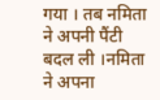गया । तब नमिता ने अपनी पैंटी बदल ली ।नमिता ने अपना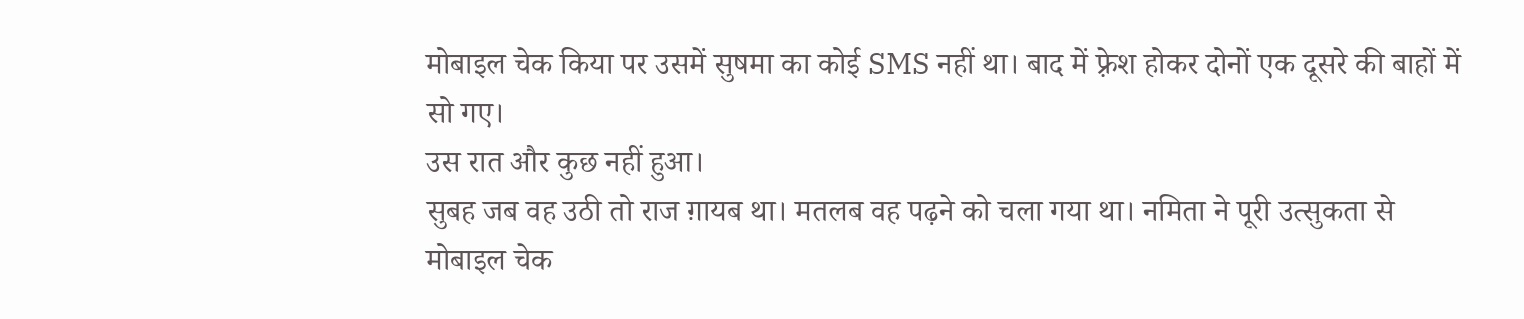मोबाइल चेक किया पर उसमें सुषमा का कोई SMS नहीं था। बाद में फ़्रेश होकर दोनों एक दूसरे की बाहों में सो गए।
उस रात और कुछ नहीं हुआ।
सुबह जब वह उठी तो राज ग़ायब था। मतलब वह पढ़ने को चला गया था। नमिता ने पूरी उत्सुकता से मोबाइल चेक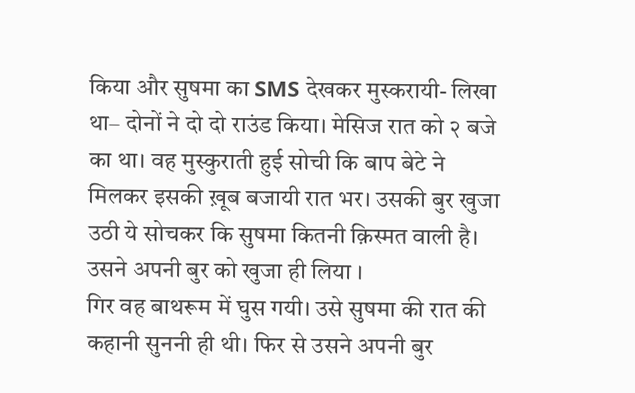किया और सुषमा का SMS देखकर मुस्करायी- लिखा था– दोनों ने दो दो राउंड किया। मेसिज रात को २ बजे का था। वह मुस्कुराती हुई सोची कि बाप बेटे ने मिलकर इसकी ख़ूब बजायी रात भर। उसकी बुर खुजा उठी ये सोचकर कि सुषमा कितनी क़िस्मत वाली है। उसने अपनी बुर को खुजा ही लिया ।
गिर वह बाथरूम में घुस गयी। उसे सुषमा की रात की कहानी सुननी ही थी। फिर से उसने अपनी बुर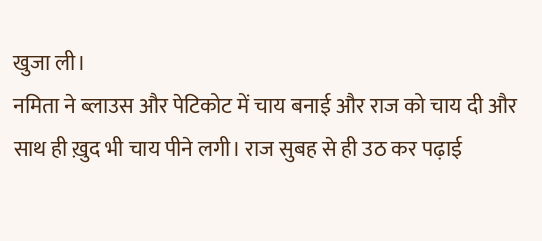खुजा ली।
नमिता ने ब्लाउस और पेटिकोट में चाय बनाई और राज को चाय दी और साथ ही ख़ुद भी चाय पीने लगी। राज सुबह से ही उठ कर पढ़ाई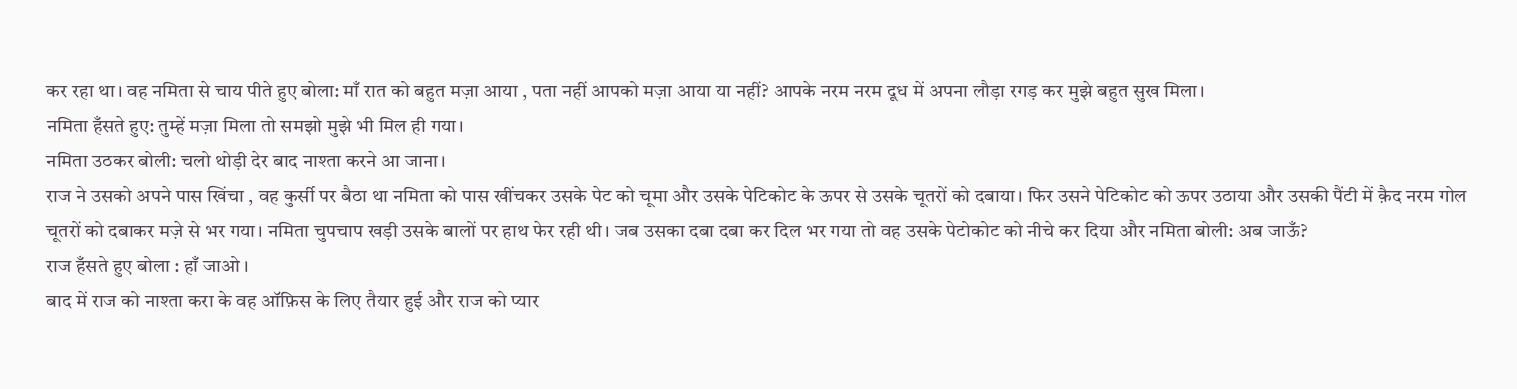कर रहा था। वह नमिता से चाय पीते हुए बोला: माँ रात को बहुत मज़ा आया , पता नहीं आपको मज़ा आया या नहीं? आपके नरम नरम दूध में अपना लौड़ा रगड़ कर मुझे बहुत सुख मिला।
नमिता हँसते हुए: तुम्हें मज़ा मिला तो समझो मुझे भी मिल ही गया।
नमिता उठकर बोली: चलो थोड़ी देर बाद नाश्ता करने आ जाना।
राज ने उसको अपने पास खिंचा , वह कुर्सी पर बैठा था नमिता को पास खींचकर उसके पेट को चूमा और उसके पेटिकोट के ऊपर से उसके चूतरों को दबाया। फिर उसने पेटिकोट को ऊपर उठाया और उसकी पैंटी में क़ैद नरम गोल चूतरों को दबाकर मज़े से भर गया। नमिता चुपचाप खड़ी उसके बालों पर हाथ फेर रही थी। जब उसका दबा दबा कर दिल भर गया तो वह उसके पेटोकोट को नीचे कर दिया और नमिता बोली: अब जाऊँ?
राज हँसते हुए बोला : हाँ जाओ ।
बाद में राज को नाश्ता करा के वह ऑफ़िस के लिए तैयार हुई और राज को प्यार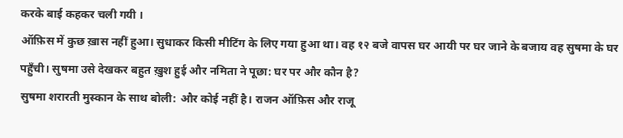करके बाई कहकर चली गयी ।
ऑफ़िस में कुछ ख़ास नहीं हुआ। सुधाकर किसी मीटिंग के लिए गया हुआ था। वह १२ बजे वापस घर आयी पर घर जाने के बजाय वह सुषमा के घर पहुँची। सुषमा उसे देखकर बहुत ख़ुश हुई और नमिता ने पूछा: घर पर और कौन है?
सुषमा शरारती मुस्कान के साथ बोली: और कोई नहीं है। राजन ऑफ़िस और राजू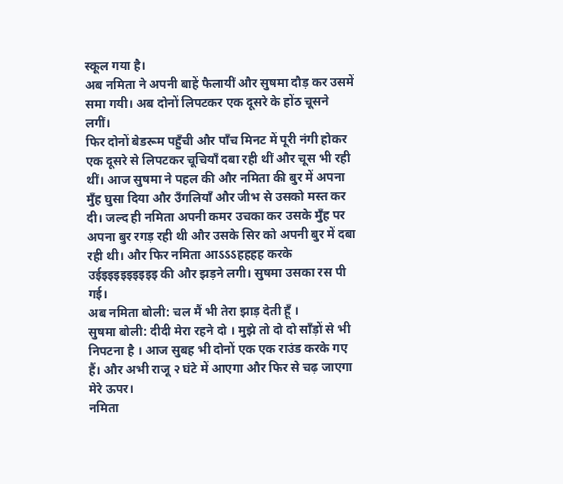स्कूल गया है।
अब नमिता ने अपनी बाहें फैलायीं और सुषमा दौड़ कर उसमें समा गयी। अब दोनों लिपटकर एक दूसरे के होंठ चूसने लगीं।
फिर दोनों बेडरूम पहुँची और पाँच मिनट में पूरी नंगी होकर एक दूसरे से लिपटकर चूचियाँ दबा रही थीं और चूस भी रही थीं। आज सुषमा ने पहल की और नमिता की बुर में अपना मुँह घुसा दिया और उँगलियाँ और जीभ से उसको मस्त कर दी। जल्द ही नमिता अपनी कमर उचका कर उसके मुँह पर अपना बुर रगड़ रही थी और उसके सिर को अपनी बुर में दबा रही थी। और फिर नमिता आऽऽऽहहहह करके उईइइइइइइइइइ की और झड़ने लगी। सुषमा उसका रस पी गई।
अब नमिता बोली: चल मैं भी तेरा झाड़ देती हूँ ।
सुषमा बोली: दीदी मेरा रहने दो । मुझे तो दो दो साँड़ों से भी निपटना है । आज सुबह भी दोनों एक एक राउंड करके गए हैं। और अभी राजू २ घंटे में आएगा और फिर से चढ़ जाएगा मेरे ऊपर।
नमिता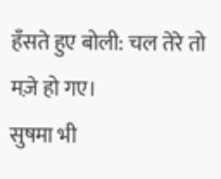हँसते हुए बोली: चल तेरे तो मज़े हो गए।
सुषमा भी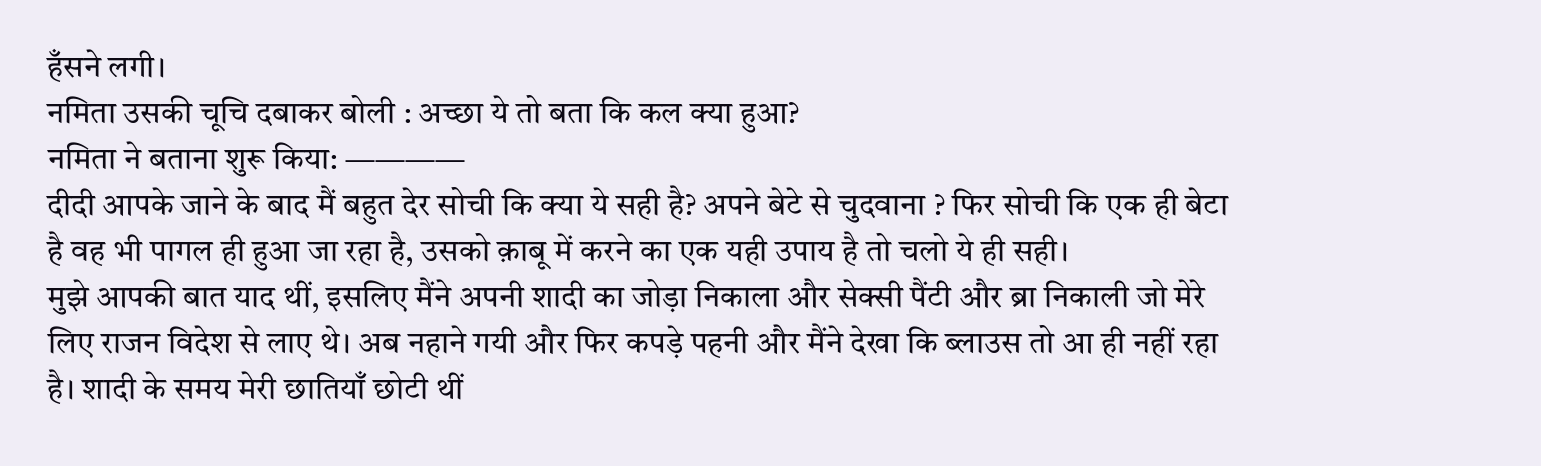हँसने लगी।
नमिता उसकी चूचि दबाकर बोली : अच्छा ये तो बता कि कल क्या हुआ?
नमिता ने बताना शुरू किया: ————
दीदी आपके जाने के बाद मैं बहुत देर सोची कि क्या ये सही है? अपने बेटे से चुदवाना ? फिर सोची कि एक ही बेटा है वह भी पागल ही हुआ जा रहा है, उसको क़ाबू में करने का एक यही उपाय है तो चलो ये ही सही।
मुझे आपकी बात याद थीं, इसलिए मैंने अपनी शादी का जोड़ा निकाला और सेक्सी पैंटी और ब्रा निकाली जो मेरे लिए राजन विदेश से लाए थे। अब नहाने गयी और फिर कपड़े पहनी और मैंने देखा कि ब्लाउस तो आ ही नहीं रहा है। शादी के समय मेरी छातियाँ छोटी थीं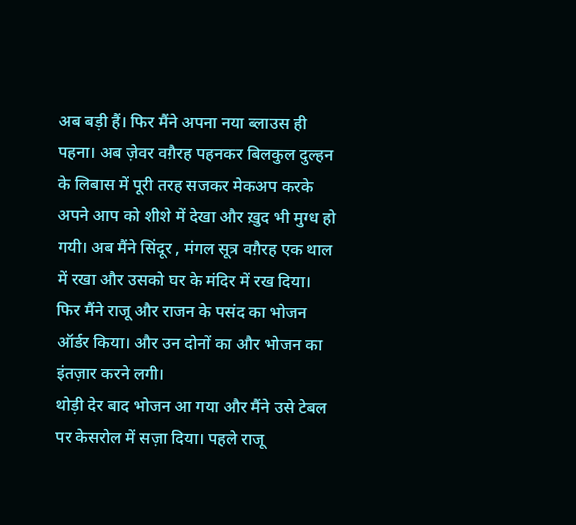अब बड़ी हैं। फिर मैंने अपना नया ब्लाउस ही पहना। अब ज़ेवर वग़ैरह पहनकर बिलकुल दुल्हन के लिबास में पूरी तरह सजकर मेकअप करके अपने आप को शीशे में देखा और ख़ुद भी मुग्ध हो गयी। अब मैंने सिंदूर , मंगल सूत्र वग़ैरह एक थाल में रखा और उसको घर के मंदिर में रख दिया। फिर मैंने राजू और राजन के पसंद का भोजन ऑर्डर किया। और उन दोनों का और भोजन का इंतज़ार करने लगी।
थोड़ी देर बाद भोजन आ गया और मैंने उसे टेबल पर केसरोल में सज़ा दिया। पहले राजू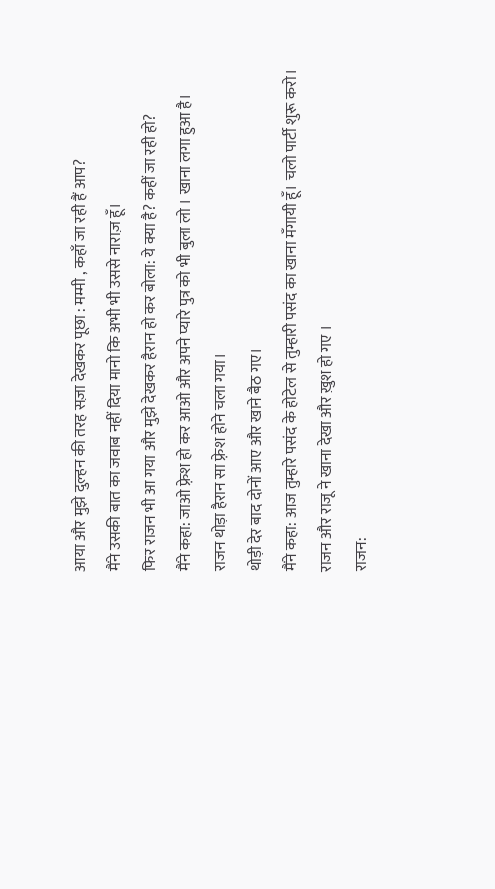आया और मुझे दुल्हन की तरह सज़ा देखकर पूछा : मम्मी , कहाँ जा रही हैं आप?
मैंने उसकी बात का जवाब नहीं दिया मानो कि अभी भी उससे नाराज़ हूँ।
फिर राजन भी आ गया और मुझे देखकर हैरान हो कर बोला: ये क्या है? कहीं जा रही हो?
मैंने कहा: जाओ फ़्रेश हो कर आओ और अपने प्यारे पुत्र को भी बुला लो । खाना लगा हुआ है।
राजन थोड़ा हैरान सा फ़्रेश होने चला गया।
थोड़ी देर बाद दोनों आए और खाने बैठ गए।
मैंने कहा: आज तुम्हारे पसंद के होटेल से तुम्हारी पसंद का खाना मँगायी हूँ। चलो पार्टी शुरू करो।
राजन और राजू ने खाना देखा और ख़ुश हो गए ।
राजन: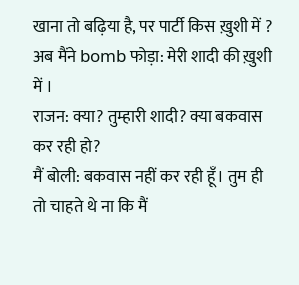खाना तो बढ़िया है, पर पार्टी किस ख़ुशी में ?
अब मैंने bomb फोड़ा: मेरी शादी की ख़ुशी में ।
राजन: क्या? तुम्हारी शादी? क्या बकवास कर रही हो?
मैं बोली: बकवास नहीं कर रही हूँ। तुम ही तो चाहते थे ना कि मैं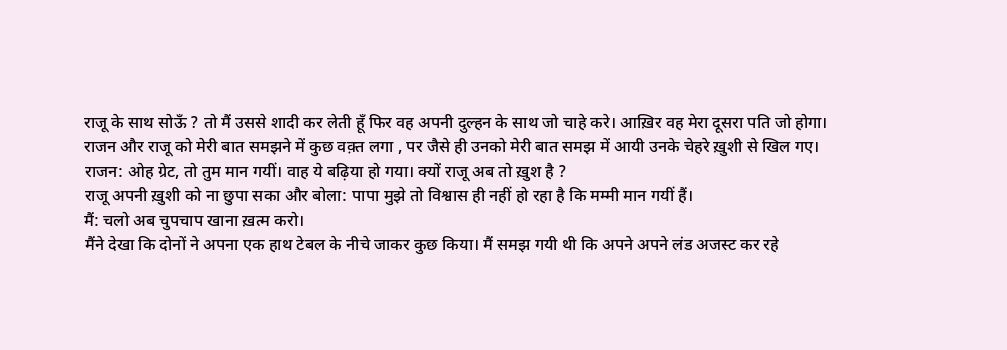राजू के साथ सोऊँ ? तो मैं उससे शादी कर लेती हूँ फिर वह अपनी दुल्हन के साथ जो चाहे करे। आख़िर वह मेरा दूसरा पति जो होगा।
राजन और राजू को मेरी बात समझने में कुछ वक़्त लगा , पर जैसे ही उनको मेरी बात समझ में आयी उनके चेहरे ख़ुशी से खिल गए।
राजन: ओह ग्रेट, तो तुम मान गयीं। वाह ये बढ़िया हो गया। क्यों राजू अब तो ख़ुश है ?
राजू अपनी ख़ुशी को ना छुपा सका और बोला: पापा मुझे तो विश्वास ही नहीं हो रहा है कि मम्मी मान गयीं हैं।
मैं: चलो अब चुपचाप खाना ख़त्म करो।
मैंने देखा कि दोनों ने अपना एक हाथ टेबल के नीचे जाकर कुछ किया। मैं समझ गयी थी कि अपने अपने लंड अजस्ट कर रहे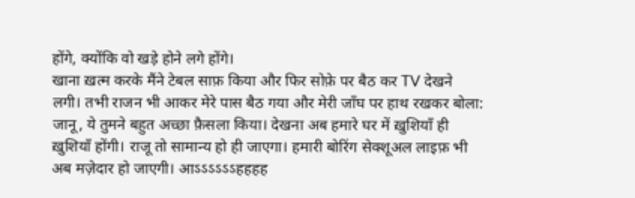होंगे, क्योंकि वो खड़े होने लगे होंगे।
खाना ख़त्म करके मैंने टेबल साफ़ किया और फिर सोफ़े पर बैठ कर TV देखने लगी। तभी राजन भी आकर मेरे पास बैठ गया और मेरी जाँघ पर हाथ रखकर बोला: जानू, ये तुमने बहुत अच्छा फ़ैसला किया। देखना अब हमारे घर में ख़ुशियाँ ही ख़ुशियाँ होंगी। राजू तो सामान्य हो ही जाएगा। हमारी बोरिंग सेक्शूअल लाइफ़ भी अब मज़ेदार हो जाएगी। आऽऽऽऽऽऽहहहह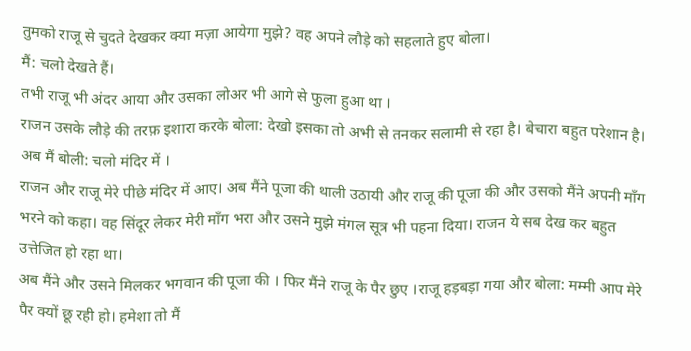तुमको राजू से चुदते देखकर क्या मज़ा आयेगा मुझे? वह अपने लौड़े को सहलाते हुए बोला।
मैं: चलो देखते हैं।
तभी राजू भी अंदर आया और उसका लोअर भी आगे से फुला हुआ था ।
राजन उसके लौड़े की तरफ़ इशारा करके बोला: देखो इसका तो अभी से तनकर सलामी से रहा है। बेचारा बहुत परेशान है।
अब मैं बोली: चलो मंदिर में ।
राजन और राजू मेरे पीछे मंदिर में आए। अब मैंने पूजा की थाली उठायी और राजू की पूजा की और उसको मैंने अपनी माँग भरने को कहा। वह सिंदूर लेकर मेरी माँग भरा और उसने मुझे मंगल सूत्र भी पहना दिया। राजन ये सब देख कर बहुत उत्तेजित हो रहा था।
अब मैंने और उसने मिलकर भगवान की पूजा की । फिर मैंने राजू के पैर छुए ।राजू हड़बड़ा गया और बोला: मम्मी आप मेरे पैर क्यों छू रही हो। हमेशा तो मैं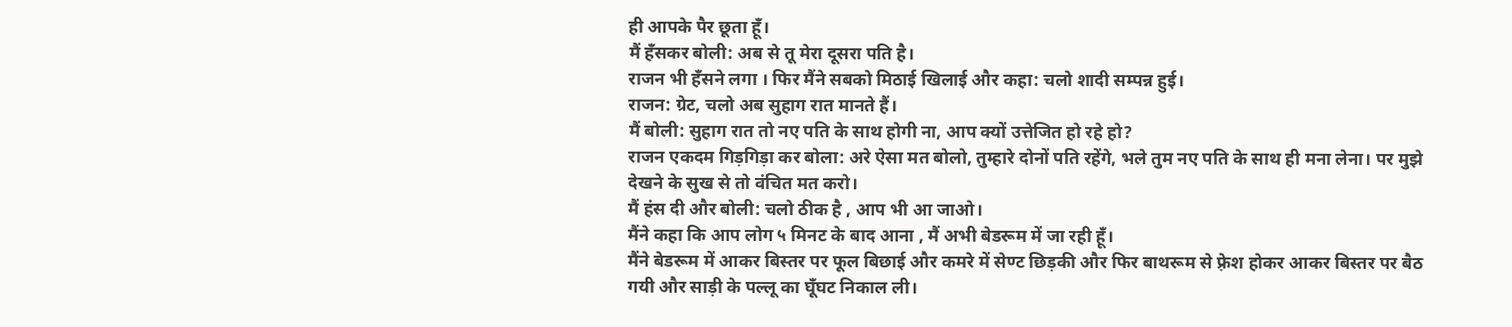ही आपके पैर छूता हूँ।
मैं हँसकर बोली: अब से तू मेरा दूसरा पति है।
राजन भी हँसने लगा । फिर मैंने सबको मिठाई खिलाई और कहा: चलो शादी सम्पन्न हुई।
राजन: ग्रेट, चलो अब सुहाग रात मानते हैं।
मैं बोली: सुहाग रात तो नए पति के साथ होगी ना, आप क्यों उत्तेजित हो रहे हो?
राजन एकदम गिड़गिड़ा कर बोला: अरे ऐसा मत बोलो, तुम्हारे दोनों पति रहेंगे, भले तुम नए पति के साथ ही मना लेना। पर मुझे देखने के सुख से तो वंचित मत करो।
मैं हंस दी और बोली: चलो ठीक है , आप भी आ जाओ।
मैंने कहा कि आप लोग ५ मिनट के बाद आना , मैं अभी बेडरूम में जा रही हूँ।
मैंने बेडरूम में आकर बिस्तर पर फूल बिछाई और कमरे में सेण्ट छिड़की और फिर बाथरूम से फ़्रेश होकर आकर बिस्तर पर बैठ गयी और साड़ी के पल्लू का घूँघट निकाल ली।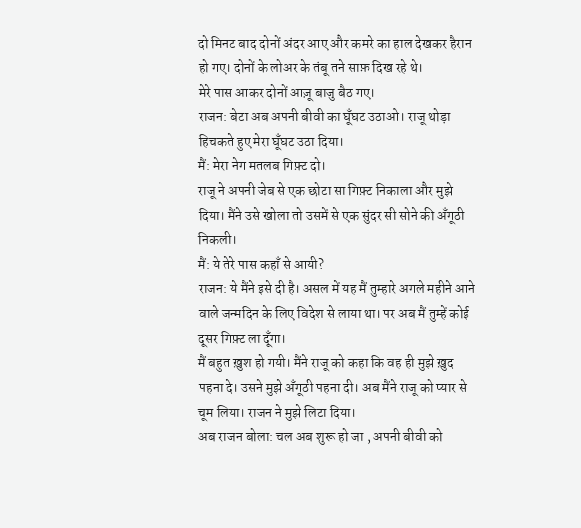दो मिनट बाद दोनों अंदर आए और कमरे का हाल देखकर हैरान हो गए। दोनों के लोअर के तंबू तने साफ़ दिख रहे थे।
मेरे पास आकर दोनों आज़ू बाजु बैठ गए।
राजन: बेटा अब अपनी बीवी का घूँघट उठाओ। राजू थोड़ा हिचकते हुए मेरा घूँघट उठा दिया।
मैं: मेरा नेग मतलब गिफ़्ट दो।
राजू ने अपनी जेब से एक छोटा सा गिफ़्ट निकाला और मुझे दिया। मैंने उसे खोला तो उसमें से एक सुंदर सी सोने की अँगूठी निकली।
मैं: ये तेरे पास कहाँ से आयी?
राजन: ये मैंने इसे दी है। असल में यह मैं तुम्हारे अगले महीने आने वाले जन्मदिन के लिए विदेश से लाया था। पर अब मैं तुम्हें कोई दूसर गिफ़्ट ला दूँगा।
मैं बहुत ख़ुश हो गयी। मैंने राजू को कहा कि वह ही मुझे ख़ुद पहना दे। उसने मुझे अँगूठी पहना दी। अब मैंने राजू को प्यार से चूम लिया। राजन ने मुझे लिटा दिया।
अब राजन बोला: चल अब शुरू हो जा , अपनी बीवी को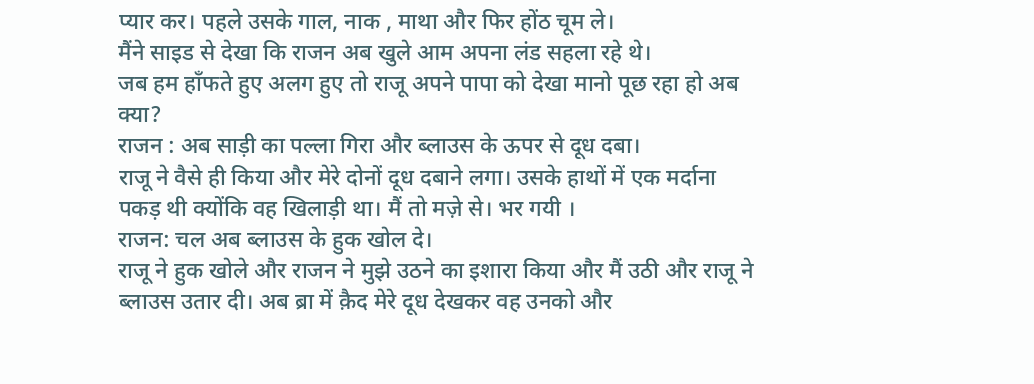प्यार कर। पहले उसके गाल, नाक , माथा और फिर होंठ चूम ले।
मैंने साइड से देखा कि राजन अब खुले आम अपना लंड सहला रहे थे।
जब हम हाँफते हुए अलग हुए तो राजू अपने पापा को देखा मानो पूछ रहा हो अब क्या?
राजन : अब साड़ी का पल्ला गिरा और ब्लाउस के ऊपर से दूध दबा।
राजू ने वैसे ही किया और मेरे दोनों दूध दबाने लगा। उसके हाथों में एक मर्दाना पकड़ थी क्योंकि वह खिलाड़ी था। मैं तो मज़े से। भर गयी ।
राजन: चल अब ब्लाउस के हुक खोल दे।
राजू ने हुक खोले और राजन ने मुझे उठने का इशारा किया और मैं उठी और राजू ने ब्लाउस उतार दी। अब ब्रा में क़ैद मेरे दूध देखकर वह उनको और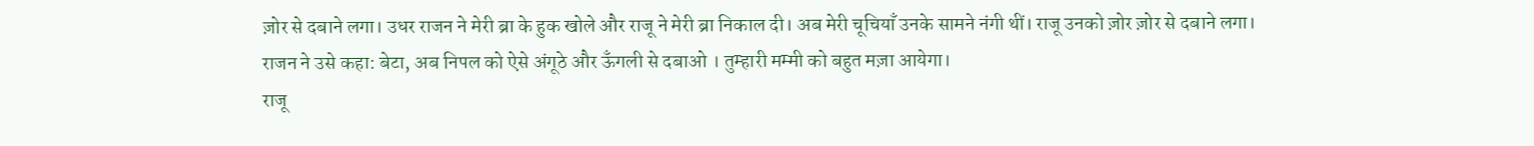ज़ोर से दबाने लगा। उधर राजन ने मेरी ब्रा के हुक खोले और राजू ने मेरी ब्रा निकाल दी। अब मेरी चूचियाँ उनके सामने नंगी थीं। राजू उनको ज़ोर ज़ोर से दबाने लगा। राजन ने उसे कहा: बेटा, अब निपल को ऐसे अंगूठे और ऊँगली से दबाओ । तुम्हारी मम्मी को बहुत मज़ा आयेगा।
राजू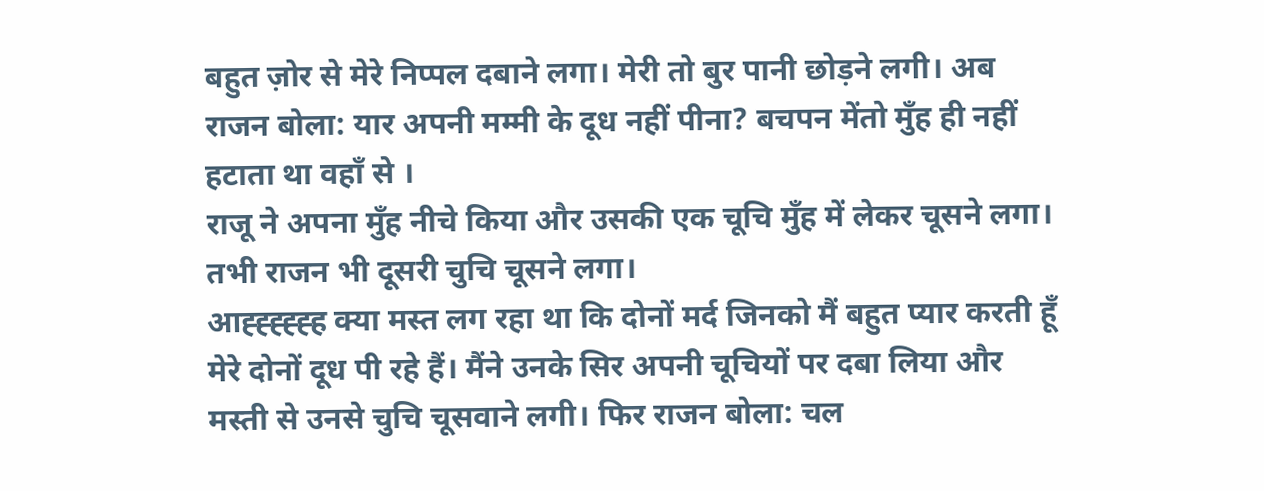बहुत ज़ोर से मेरे निप्पल दबाने लगा। मेरी तो बुर पानी छोड़ने लगी। अब राजन बोला: यार अपनी मम्मी के दूध नहीं पीना? बचपन मेंतो मुँह ही नहीं हटाता था वहाँ से ।
राजू ने अपना मुँह नीचे किया और उसकी एक चूचि मुँह में लेकर चूसने लगा। तभी राजन भी दूसरी चुचि चूसने लगा।
आह्ह्ह्ह्ह्ह क्या मस्त लग रहा था कि दोनों मर्द जिनको मैं बहुत प्यार करती हूँ मेरे दोनों दूध पी रहे हैं। मैंने उनके सिर अपनी चूचियों पर दबा लिया और मस्ती से उनसे चुचि चूसवाने लगी। फिर राजन बोला: चल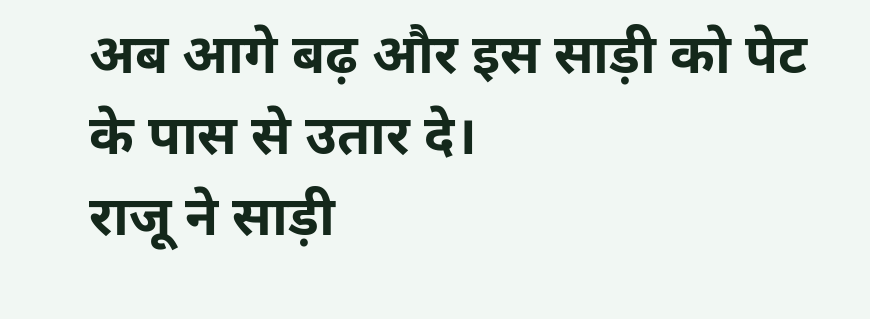अब आगे बढ़ और इस साड़ी को पेट के पास से उतार दे।
राजू ने साड़ी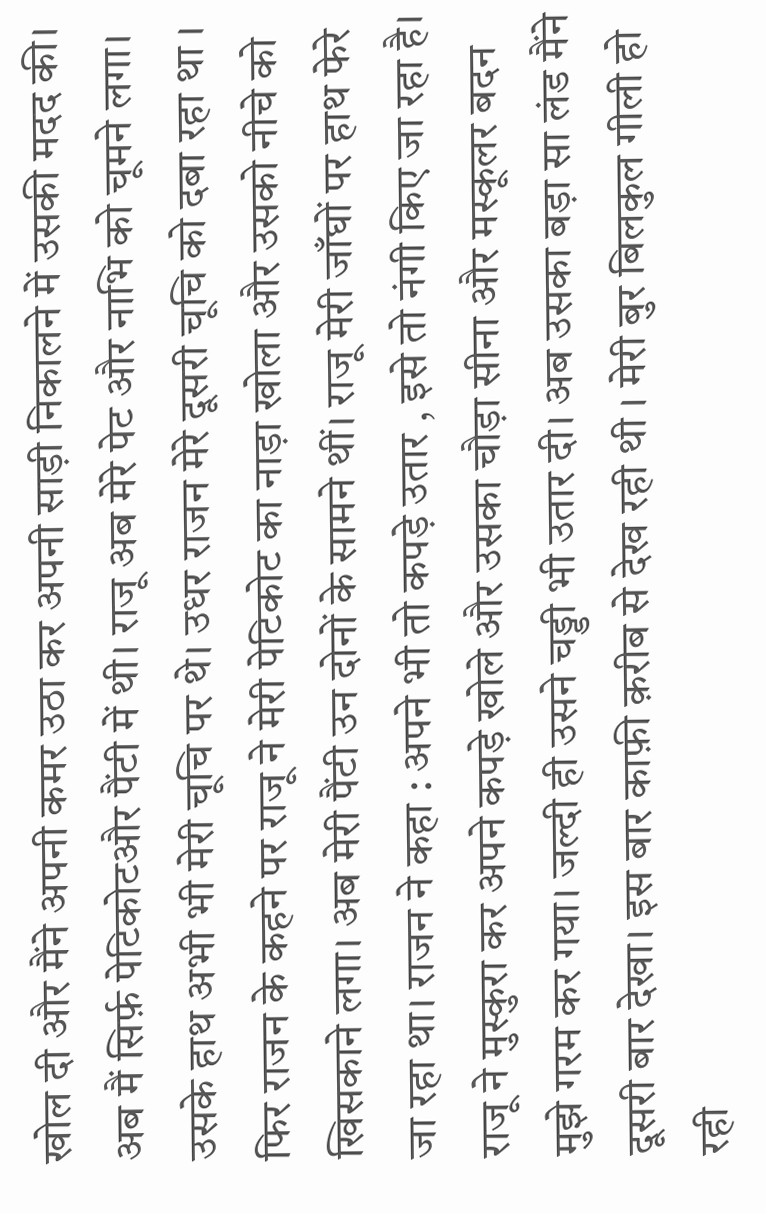खोल दी और मैंने अपनी कमर उठा कर अपनी साड़ी निकालने में उसकी मदद की। अब मैं सिर्फ़ पेटिकोटऔर पैंटी में थी। राजू अब मेरे पेट और नाभि को चूमने लगा। उसके हाथ अभी भी मेरी चूचि पर थे। उधर राजन मेरे दूसरी चूचि को दबा रहा था । फिर राजन के कहने पर राजू ने मेरी पेटिकोट का नाड़ा खोला और उसको नीचे को खिसकाने लगा। अब मेरी पैंटी उन दोनों के सामने थीं। राजू मेरी जाँघों पर हाथ फेरे जा रहा था। राजन ने कहा : अपने भी तो कपड़े उतार , इसे तो नंगी किए जा रहा है।
राजू ने मुस्कुरा कर अपने कपड़े खोले और उसका चौड़ा सीना और मस्कूलर बदन मुझे गरम कर गया। जल्दी ही उसने चड्डी भी उतार दी। अब उसका बड़ा सा लंड मैंने दूसरी बार देखा। इस बार काफ़ी क़रीब से देख रही थी । मेरी बुर बिलकुल गीली हो रही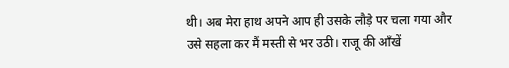थी। अब मेरा हाथ अपने आप ही उसके लौड़े पर चला गया और उसे सहला कर मैं मस्ती से भर उठी। राजू की आँखें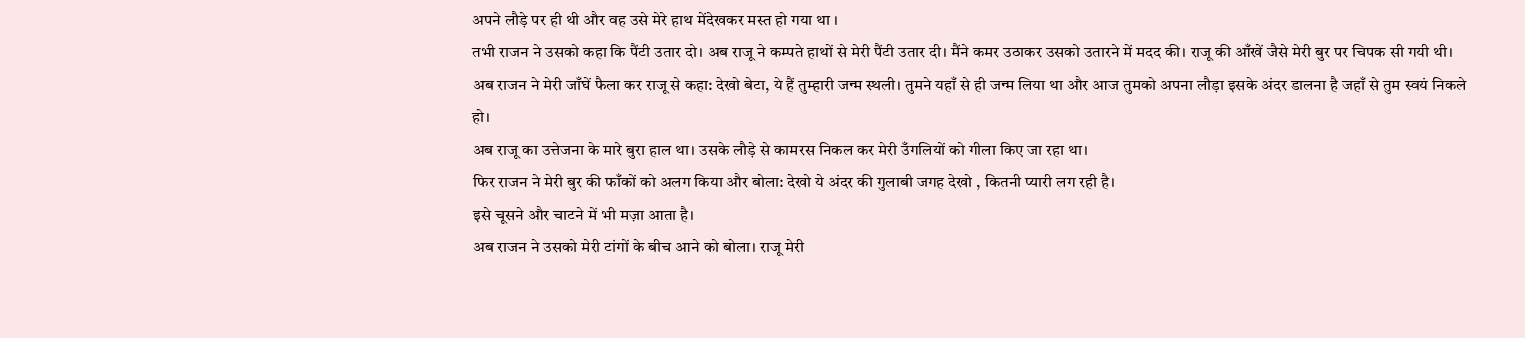अपने लौड़े पर ही थी और वह उसे मेरे हाथ मेंदेखकर मस्त हो गया था ।
तभी राजन ने उसको कहा कि पैंटी उतार दो। अब राजू ने कम्पते हाथों से मेरी पैंटी उतार दी। मैंने कमर उठाकर उसको उतारने में मदद की। राजू की आँखें जैसे मेरी बुर पर चिपक सी गयी थी।
अब राजन ने मेरी जाँघें फैला कर राजू से कहा: देखो बेटा, ये हैं तुम्हारी जन्म स्थली। तुमने यहाँ से ही जन्म लिया था और आज तुमको अपना लौड़ा इसके अंदर डालना है जहाँ से तुम स्वयं निकले हो।
अब राजू का उत्तेजना के मारे बुरा हाल था। उसके लौड़े से कामरस निकल कर मेरी उँगलियों को गीला किए जा रहा था।
फिर राजन ने मेरी बुर की फाँकों को अलग किया और बोला: देखो ये अंदर की गुलाबी जगह देखो , कितनी प्यारी लग रही है।
इसे चूसने और चाटने में भी मज़ा आता है।
अब राजन ने उसको मेरी टांगों के बीच आने को बोला। राजू मेरी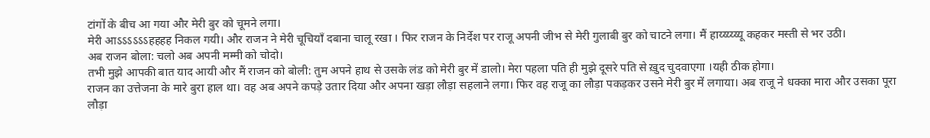टांगों के बीच आ गया और मेरी बुर को चूमने लगा।
मेरी आऽऽऽऽऽऽहहहह निकल गयी। और राजन ने मेरी चूचियाँ दबाना चालू रखा । फिर राजन के निर्देश पर राजू अपनी जीभ से मेरी गुलाबी बुर को चाटने लगा। मैं हाय्य्य्य्य्यू कहकर मस्ती से भर उठी।
अब राजन बोला: चलो अब अपनी मम्मी को चोदो।
तभी मुझे आपकी बात याद आयी और मैं राजन को बोली: तुम अपने हाथ से उसके लंड को मेरी बुर में डालो। मेरा पहला पति ही मुझे दूसरे पति से ख़ुद चुदवाएगा ।यही ठीक होगा।
राजन का उत्तेजना के मारे बुरा हाल था। वह अब अपने कपड़े उतार दिया और अपना खड़ा लौड़ा सहलाने लगा। फिर वह राजू का लौड़ा पकड़कर उसने मेरी बुर में लगाया। अब राजू ने धक्का मारा और उसका पूरा लौड़ा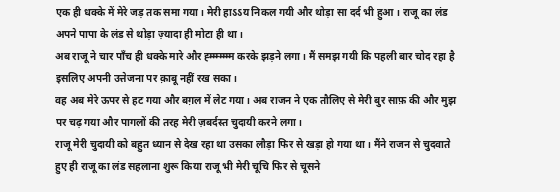एक ही धक्के में मेरे जड़ तक समा गया। मेरी हाऽऽय निकल गयी और थोड़ा सा दर्द भी हुआ । राजू का लंड अपने पापा के लंड से थोड़ा ज़्यादा ही मोटा ही था।
अब राजू ने चार पाँच ही धक्के मारे और ह्म्म्म्म्म्म्म करके झड़ने लगा। मैं समझ गयी कि पहली बार चोद रहा है इसलिए अपनी उत्तेजना पर क़ाबू नहीं रख सका।
वह अब मेरे ऊपर से हट गया और बग़ल में लेट गया। अब राजन ने एक तौलिए से मेरी बुर साफ़ की और मुझ पर चढ़ गया और पागलों की तरह मेरी ज़बर्दस्त चुदायी करने लगा।
राजू मेरी चुदायी को बहुत ध्यान से देख रहा था उसका लौड़ा फिर से खड़ा हो गया था। मैंने राजन से चुदवाते हुए ही राजू का लंड सहलाना शुरू किया राजू भी मेरी चूचि फिर से चूसने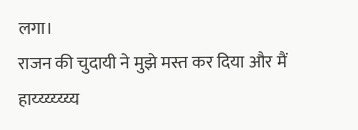लगा।
राजन की चुदायी ने मुझे मस्त कर दिया और मैं हाय्य्य्य्य्य्य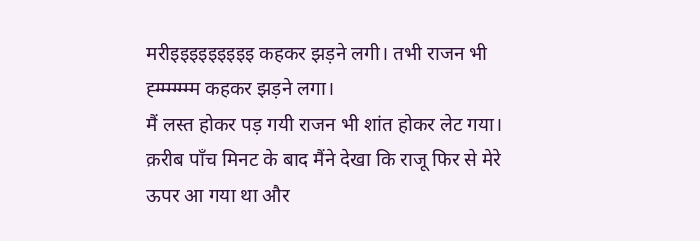मरीइइइइइइइइइ कहकर झड़ने लगी। तभी राजन भी ह्म्म्म्म्म्म्म कहकर झड़ने लगा।
मैं लस्त होकर पड़ गयी राजन भी शांत होकर लेट गया।
क़रीब पाँच मिनट के बाद मैंने देखा कि राजू फिर से मेरे ऊपर आ गया था और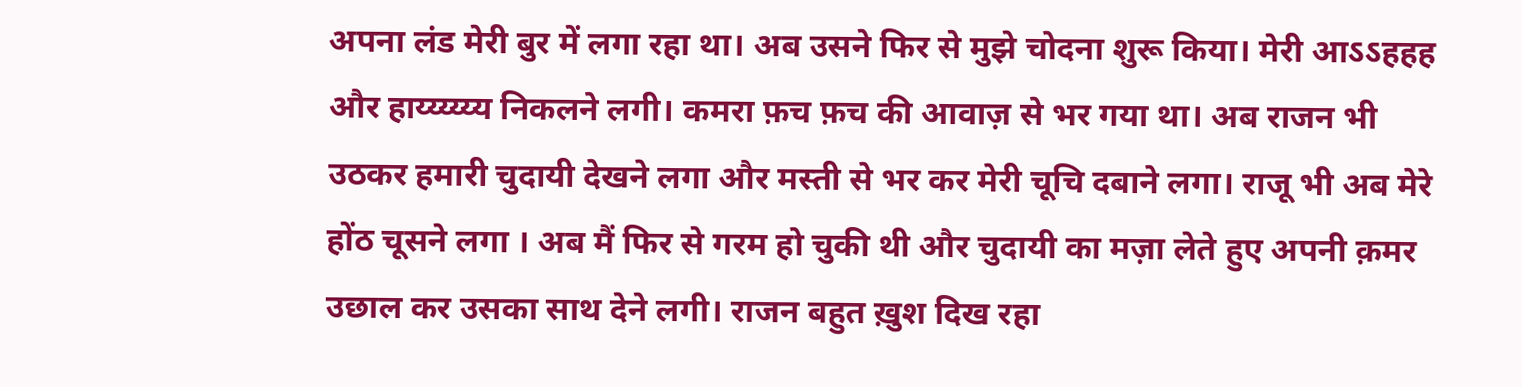अपना लंड मेरी बुर में लगा रहा था। अब उसने फिर से मुझे चोदना शुरू किया। मेरी आऽऽहहह और हाय्य्य्य्य्य निकलने लगी। कमरा फ़च फ़च की आवाज़ से भर गया था। अब राजन भी उठकर हमारी चुदायी देखने लगा और मस्ती से भर कर मेरी चूचि दबाने लगा। राजू भी अब मेरे होंठ चूसने लगा । अब मैं फिर से गरम हो चुकी थी और चुदायी का मज़ा लेते हुए अपनी क़मर उछाल कर उसका साथ देने लगी। राजन बहुत ख़ुश दिख रहा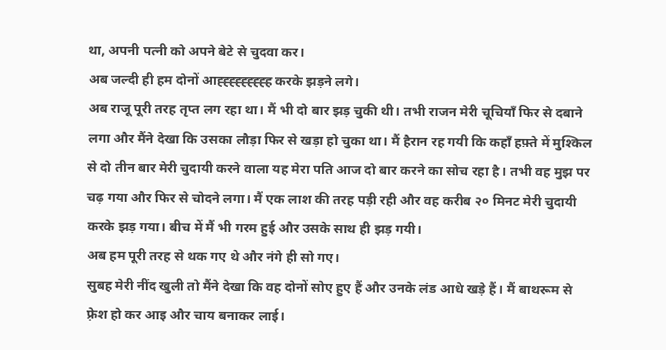था, अपनी पत्नी को अपने बेटे से चुदवा कर।
अब जल्दी ही हम दोनों आह्ह्ह्ह्ह्ह्ह्ह्ह करके झड़ने लगे।
अब राजू पूरी तरह तृप्त लग रहा था। मैं भी दो बार झड़ चुकी थी। तभी राजन मेरी चूचियाँ फिर से दबाने लगा और मैंने देखा कि उसका लौड़ा फिर से खड़ा हो चुका था। मैं हैरान रह गयी कि कहाँ हफ़्ते में मुश्किल से दो तीन बार मेरी चुदायी करने वाला यह मेरा पति आज दो बार करने का सोच रहा है। तभी वह मुझ पर चढ़ गया और फिर से चोदने लगा। मैं एक लाश की तरह पड़ी रही और वह करीब २० मिनट मेरी चुदायी करके झड़ गया। बीच में मैं भी गरम हुई और उसके साथ ही झड़ गयी।
अब हम पूरी तरह से थक गए थे और नंगे ही सो गए।
सुबह मेरी नींद खुली तो मैंने देखा कि वह दोनों सोए हुए हैं और उनके लंड आधे खड़े हैं। मैं बाथरूम से फ़्रेश हो कर आइ और चाय बनाकर लाई।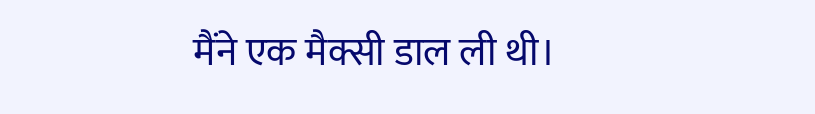मैंने एक मैक्सी डाल ली थी।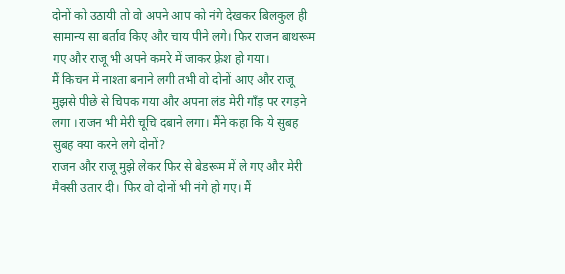दोनों को उठायी तो वो अपने आप को नंगे देखकर बिलकुल ही सामान्य सा बर्ताव किए और चाय पीने लगे। फिर राजन बाथरूम गए और राजू भी अपने कमरे में जाकर फ़्रेश हो गया।
मैं किचन में नाश्ता बनाने लगी तभी वो दोनों आए और राजू मुझसे पीछे से चिपक गया और अपना लंड मेरी गाँड़ पर रगड़ने लगा ।राजन भी मेरी चूचि दबाने लगा। मैंने कहा कि ये सुबह सुबह क्या करने लगे दोनों?
राजन और राजू मुझे लेकर फिर से बेडरूम में ले गए और मेरी मैक्सी उतार दी। फिर वो दोनों भी नंगे हो गए। मैं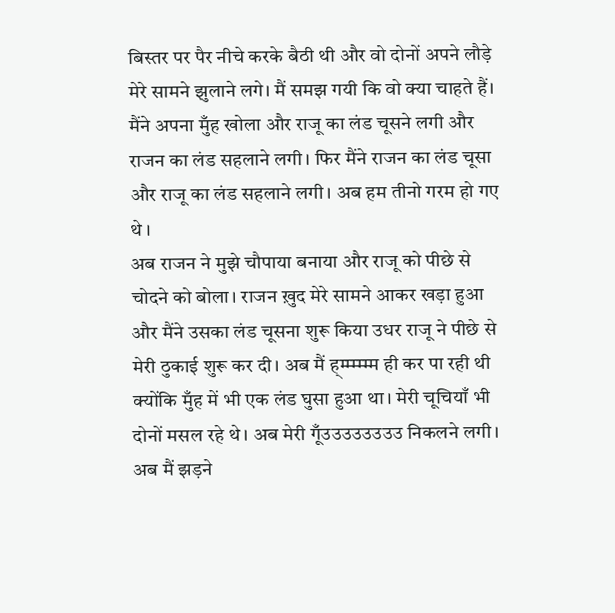बिस्तर पर पैर नीचे करके बैठी थी और वो दोनों अपने लौड़े मेरे सामने झुलाने लगे। मैं समझ गयी कि वो क्या चाहते हैं। मैंने अपना मुँह खोला और राजू का लंड चूसने लगी और राजन का लंड सहलाने लगी। फिर मैंने राजन का लंड चूसा और राजू का लंड सहलाने लगी। अब हम तीनो गरम हो गए थे ।
अब राजन ने मुझे चौपाया बनाया और राजू को पीछे से चोदने को बोला। राजन ख़ुद मेरे सामने आकर खड़ा हुआ और मैंने उसका लंड चूसना शुरू किया उधर राजू ने पीछे से मेरी ठुकाई शुरू कर दी। अब मैं ह्म्म्म्म्म्म ही कर पा रही थी क्योंकि मुँह में भी एक लंड घुसा हुआ था। मेरी चूचियाँ भी दोनों मसल रहे थे। अब मेरी गूँउउउउउउउउ निकलने लगी। अब मैं झड़ने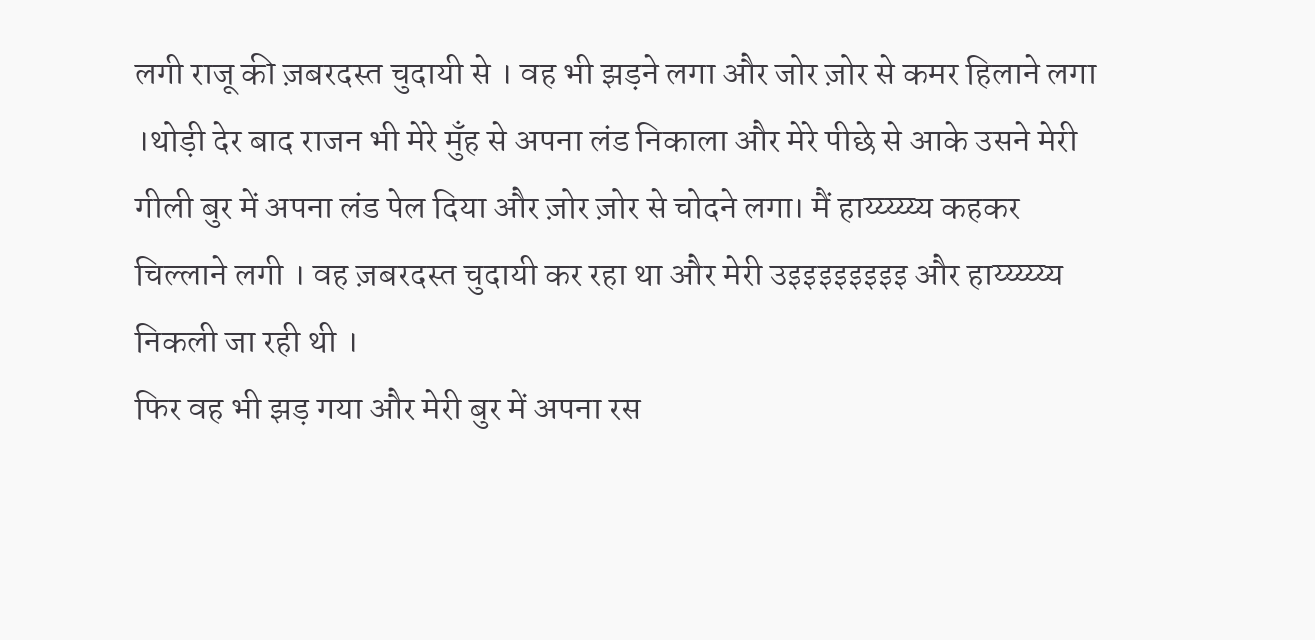लगी राजू की ज़बरदस्त चुदायी से । वह भी झड़ने लगा और जोर ज़ोर से कमर हिलाने लगा ।थोड़ी देर बाद राजन भी मेरे मुँह से अपना लंड निकाला और मेरे पीछे से आके उसने मेरी गीली बुर में अपना लंड पेल दिया और ज़ोर ज़ोर से चोदने लगा। मैं हाय्य्य्य्य्य कहकर चिल्लाने लगी । वह ज़बरदस्त चुदायी कर रहा था और मेरी उइइइइइइइइ और हाय्य्य्य्य्य निकली जा रही थी ।
फिर वह भी झड़ गया और मेरी बुर में अपना रस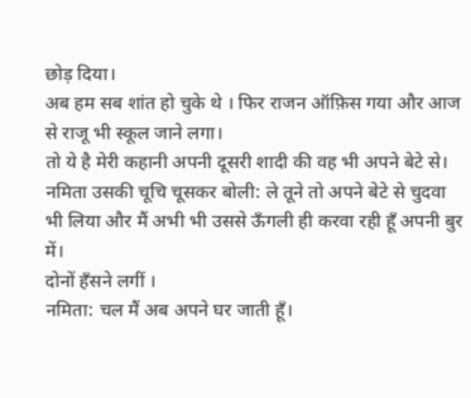छोड़ दिया।
अब हम सब शांत हो चुके थे । फिर राजन ऑफ़िस गया और आज से राजू भी स्कूल जाने लगा।
तो ये है मेरी कहानी अपनी दूसरी शादी की वह भी अपने बेटे से।
नमिता उसकी चूचि चूसकर बोली: ले तूने तो अपने बेटे से चुदवा भी लिया और मैं अभी भी उससे ऊँगली ही करवा रही हूँ अपनी बुर में।
दोनों हँसने लगीं ।
नमिता: चल मैं अब अपने घर जाती हूँ।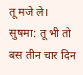तू मजे ले।
सुषमा: तू भी तो बस तीन चार दिन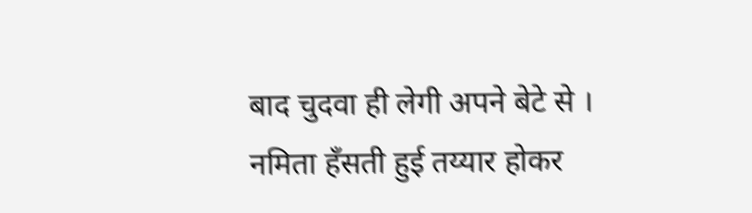बाद चुदवा ही लेगी अपने बेटे से ।
नमिता हँसती हुई तय्यार होकर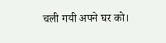चली गयी अपने घर को।